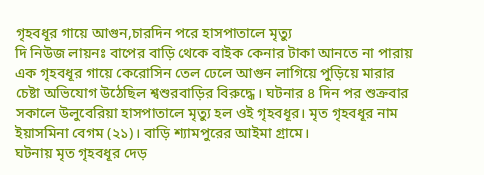গৃহবধূর গায়ে আগুন,চারদিন পরে হাসপাতালে মৃত্যু
দি নিউজ লায়নঃ বাপের বাড়ি থেকে বাইক কেনার টাকা আনতে না পারায় এক গৃহবধূর গায়ে কেরোসিন তেল ঢেলে আগুন লাগিয়ে পুড়িয়ে মারার চেষ্টা অভিযোগ উঠেছিল শ্বশুরবাড়ির বিরুদ্ধে। ঘটনার ৪ দিন পর শুক্রবার সকালে উলুবেরিয়া হাসপাতালে মৃত্যু হল ওই গৃহবধূর। মৃত গৃহবধূর নাম ইয়াসমিনা বেগম (২১)। বাড়ি শ্যামপুরের আইমা গ্রামে।
ঘটনায় মৃত গৃহবধূর দেড়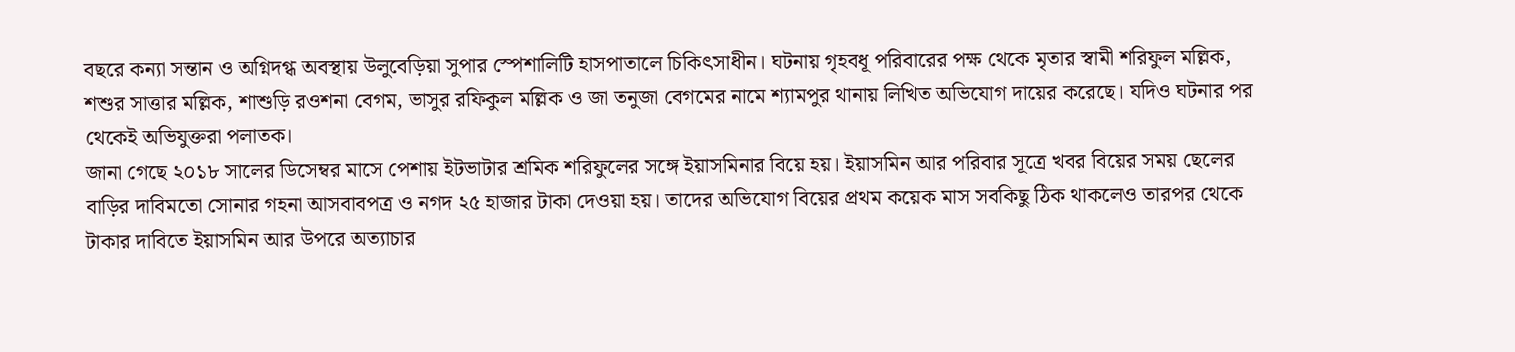বছরে কন্যা সন্তান ও অগ্নিদগ্ধ অবস্থায় উলুবেড়িয়া সুপার স্পেশালিটি হাসপাতালে চিকিৎসাধীন। ঘটনায় গৃহবধূ পরিবারের পক্ষ থেকে মৃতার স্বামী শরিফুল মল্লিক, শশুর সাত্তার মল্লিক, শাশুড়ি রওশনা বেগম, ভাসুর রফিকুল মল্লিক ও জা তনুজা বেগমের নামে শ্যামপুর থানায় লিখিত অভিযোগ দায়ের করেছে। যদিও ঘটনার পর থেকেই অভিযুক্তরা পলাতক।
জানা গেছে ২০১৮ সালের ডিসেম্বর মাসে পেশায় ইটভাটার শ্রমিক শরিফুলের সঙ্গে ইয়াসমিনার বিয়ে হয়। ইয়াসমিন আর পরিবার সূত্রে খবর বিয়ের সময় ছেলের বাড়ির দাবিমতো সোনার গহনা আসবাবপত্র ও নগদ ২৫ হাজার টাকা দেওয়া হয়। তাদের অভিযোগ বিয়ের প্রথম কয়েক মাস সবকিছু ঠিক থাকলেও তারপর থেকে টাকার দাবিতে ইয়াসমিন আর উপরে অত্যাচার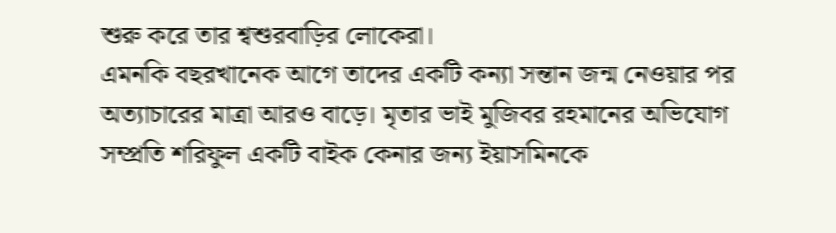শুরু করে তার শ্বশুরবাড়ির লোকেরা।
এমনকি বছরখানেক আগে তাদের একটি কন্যা সন্তান জন্ম নেওয়ার পর অত্যাচারের মাত্রা আরও বাড়ে। মৃতার ভাই মুজিবর রহমানের অভিযোগ সম্প্রতি শরিফুল একটি বাইক কেনার জন্য ইয়াসমিনকে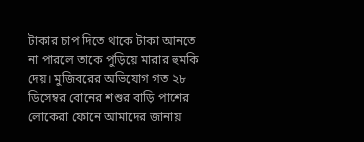টাকার চাপ দিতে থাকে টাকা আনতে না পারলে তাকে পুড়িয়ে মারার হুমকি দেয়। মুজিবরের অভিযোগ গত ২৮ ডিসেম্বর বোনের শশুর বাড়ি পাশের লোকেরা ফোনে আমাদের জানায়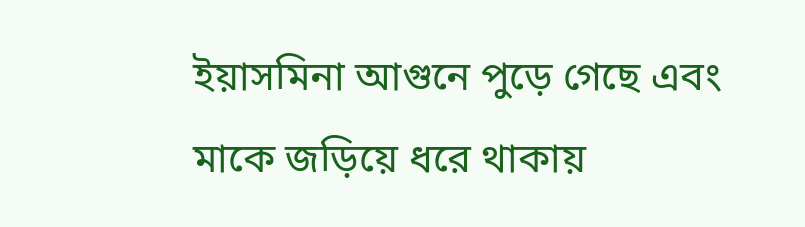ইয়াসমিনা আগুনে পুড়ে গেছে এবং মাকে জড়িয়ে ধরে থাকায়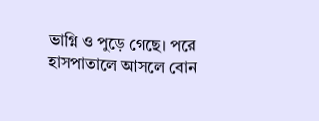ভাগ্নি ও পুড়ে গেছে। পরে হাসপাতালে আসলে বোন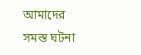আমাদের সমস্ত ঘটনা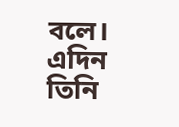বলে। এদিন তিনি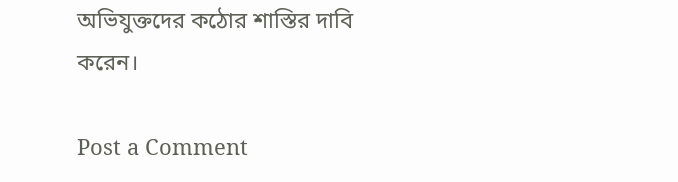অভিযুক্তদের কঠোর শাস্তির দাবি করেন।

Post a Comment